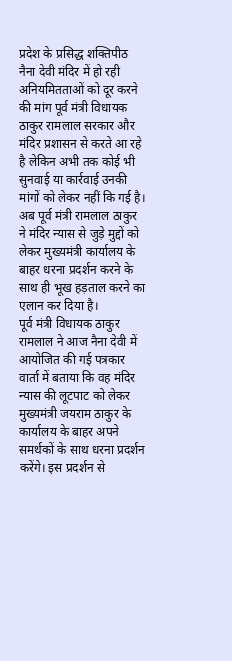प्रदेश के प्रसिद्ध शक्तिपीठ नैना देवी मंदिर में हो रही अनियमितताओं को दूर करने की मांग पूर्व मंत्री विधायक ठाकुर रामलाल सरकार और मंदिर प्रशासन से करते आ रहे है लेकिन अभी तक कोई भी सुनवाई या कार्रवाई उनकी मांगों को लेकर नहीं कि गई है। अब पूर्व मंत्री रामलाल ठाकुर ने मंदिर न्यास से जुड़े मुद्दों को लेकर मुख्यमंत्री कार्यालय के बाहर धरना प्रदर्शन करने के साथ ही भूख हड़ताल करने का एलान कर दिया है।
पूर्व मंत्री विधायक ठाकुर रामलाल ने आज नैना देवी में आयोजित की गई पत्रकार वार्ता में बताया कि वह मंदिर न्यास की लूटपाट को लेकर मुख्यमंत्री जयराम ठाकुर के कार्यालय के बाहर अपने समर्थकों के साथ धरना प्रदर्शन करेंगे। इस प्रदर्शन से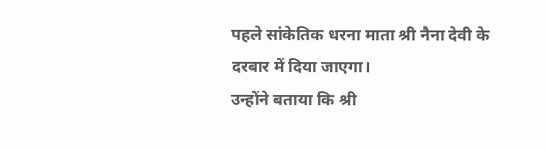पहले सांकेतिक धरना माता श्री नैना देवी के दरबार में दिया जाएगा।
उन्होंने बताया कि श्री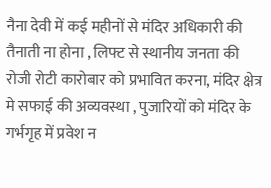नैना देवी में कई महीनों से मंदिर अधिकारी की तैनाती ना होना , लिफ्ट से स्थानीय जनता की रोजी रोटी कारोबार को प्रभावित करना, मंदिर क्षेत्र मे सफाई की अव्यवस्था , पुजारियों को मंदिर के गर्भगृह में प्रवेश न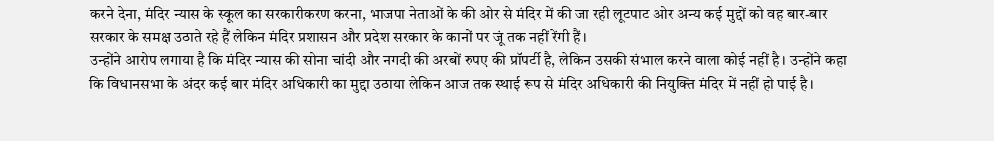करने देना, मंदिर न्यास के स्कूल का सरकारीकरण करना, भाजपा नेताओं के की ओर से मंदिर में की जा रही लूटपाट ओर अन्य कई मुद्दों को वह बार-बार सरकार के समक्ष उठाते रहे हैं लेकिन मंदिर प्रशासन और प्रदेश सरकार के कानों पर जूं तक नहीं रेंगी हैं।
उन्होंने आरोप लगाया है कि मंदिर न्यास की सोना चांदी और नगदी की अरबों रुपए की प्रॉपर्टी है, लेकिन उसकी संभाल करने वाला कोई नहीं है। उन्होंने कहा कि विधानसभा के अंदर कई बार मंदिर अधिकारी का मुद्दा उठाया लेकिन आज तक स्थाई रूप से मंदिर अधिकारी की नियुक्ति मंदिर में नहीं हो पाई है।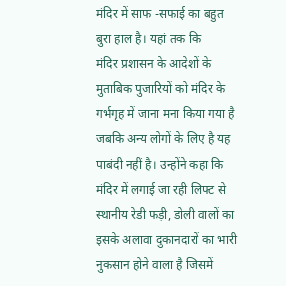मंदिर में साफ -सफाई का बहुत बुरा हाल है। यहां तक कि
मंदिर प्रशासन के आदेशों के मुताबिक पुजारियों को मंदिर के गर्भगृह में जाना मना किया गया है जबकि अन्य लोगों के लिए है यह पाबंदी नहीं है। उन्होंने कहा कि मंदिर में लगाई जा रही लिफ्ट से स्थानीय रेडी फड़ी, डोली वालों का इसके अलावा दुकानदारों का भारी नुकसान होने वाला है जिसमें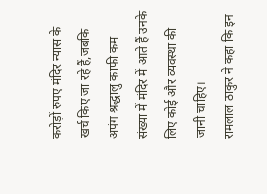करोड़ों रुपए मंदिर न्यास के खर्च किए जा रहे हैं,जबकि अपंग श्रद्धालु काफी कम संख्या में मंदिर में आते हैं उनके लिए कोई और व्यवस्था की जानी चाहिए।
रामलाल ठाकुर ने कहा कि इन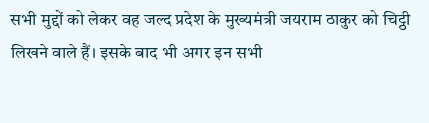सभी मुद्दों को लेकर वह जल्द प्रदेश के मुख्यमंत्री जयराम ठाकुर को चिट्ठी लिखने वाले हैं। इसके बाद भी अगर इन सभी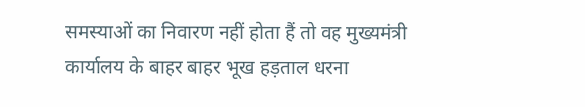समस्याओं का निवारण नहीं होता हैं तो वह मुख्यमंत्री कार्यालय के बाहर बाहर भूख हड़ताल धरना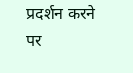प्रदर्शन करने पर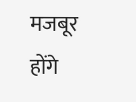मजबूर होंगे